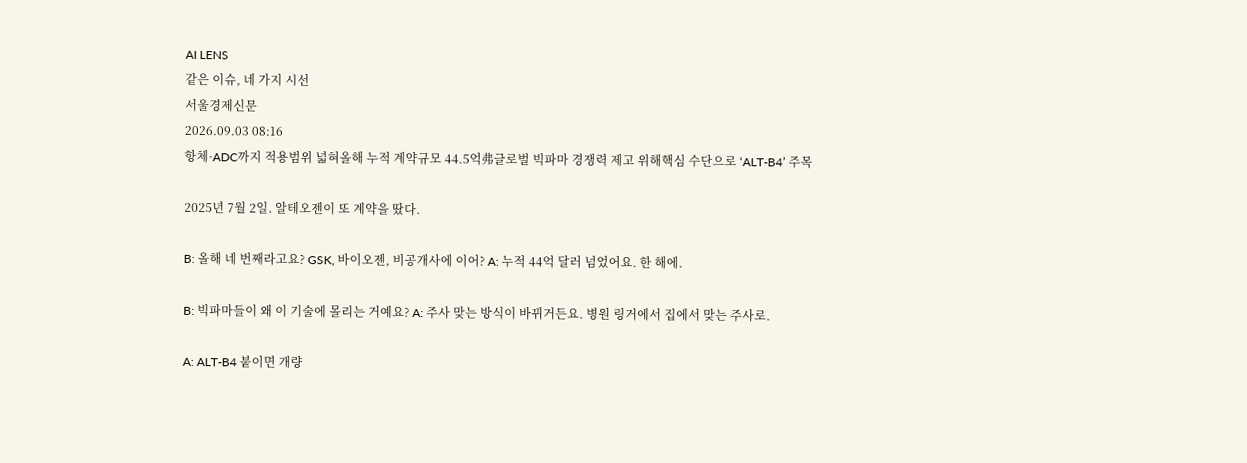AI LENS
같은 이슈, 네 가지 시선
서울경제신문
2026.09.03 08:16
항체·ADC까지 적용범위 넓혀올해 누적 계약규모 44.5억弗글로벌 빅파마 경쟁력 제고 위해핵심 수단으로 ‘ALT-B4’ 주목

2025년 7월 2일. 알테오젠이 또 계약을 땄다.

B: 올해 네 번째라고요? GSK, 바이오젠, 비공개사에 이어? A: 누적 44억 달러 넘었어요. 한 해에.

B: 빅파마들이 왜 이 기술에 몰리는 거예요? A: 주사 맞는 방식이 바뀌거든요. 병원 링거에서 집에서 맞는 주사로.

A: ALT-B4 붙이면 개량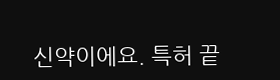신약이에요. 특허 끝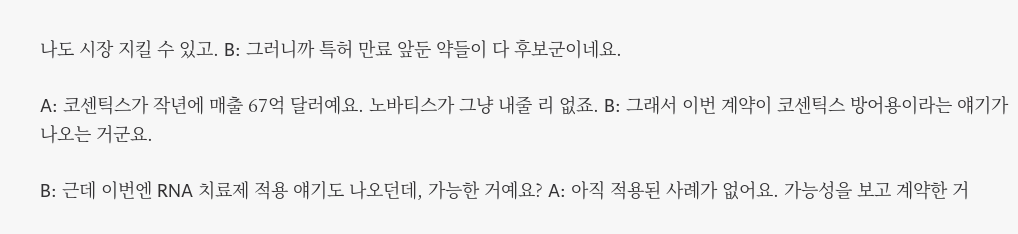나도 시장 지킬 수 있고. B: 그러니까 특허 만료 앞둔 약들이 다 후보군이네요.

A: 코센틱스가 작년에 매출 67억 달러예요. 노바티스가 그냥 내줄 리 없죠. B: 그래서 이번 계약이 코센틱스 방어용이라는 얘기가 나오는 거군요.

B: 근데 이번엔 RNA 치료제 적용 얘기도 나오던데, 가능한 거예요? A: 아직 적용된 사례가 없어요. 가능성을 보고 계약한 거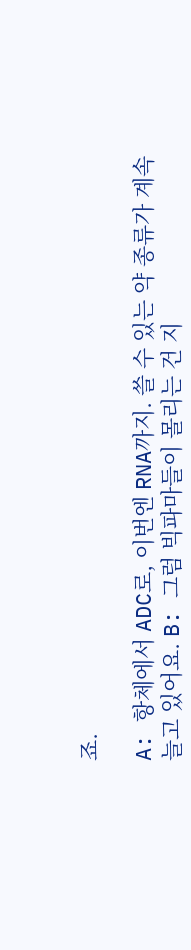죠.

A: 항체에서 ADC로, 이번엔 RNA까지. 쓸 수 있는 약 종류가 계속 늘고 있어요. B: 그럼 빅파마들이 몰리는 건 지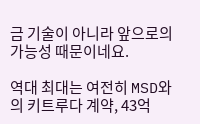금 기술이 아니라 앞으로의 가능성 때문이네요.

역대 최대는 여전히 MSD와의 키트루다 계약, 43억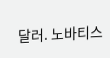달러. 노바티스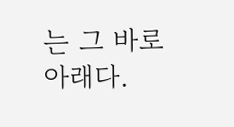는 그 바로 아래다.